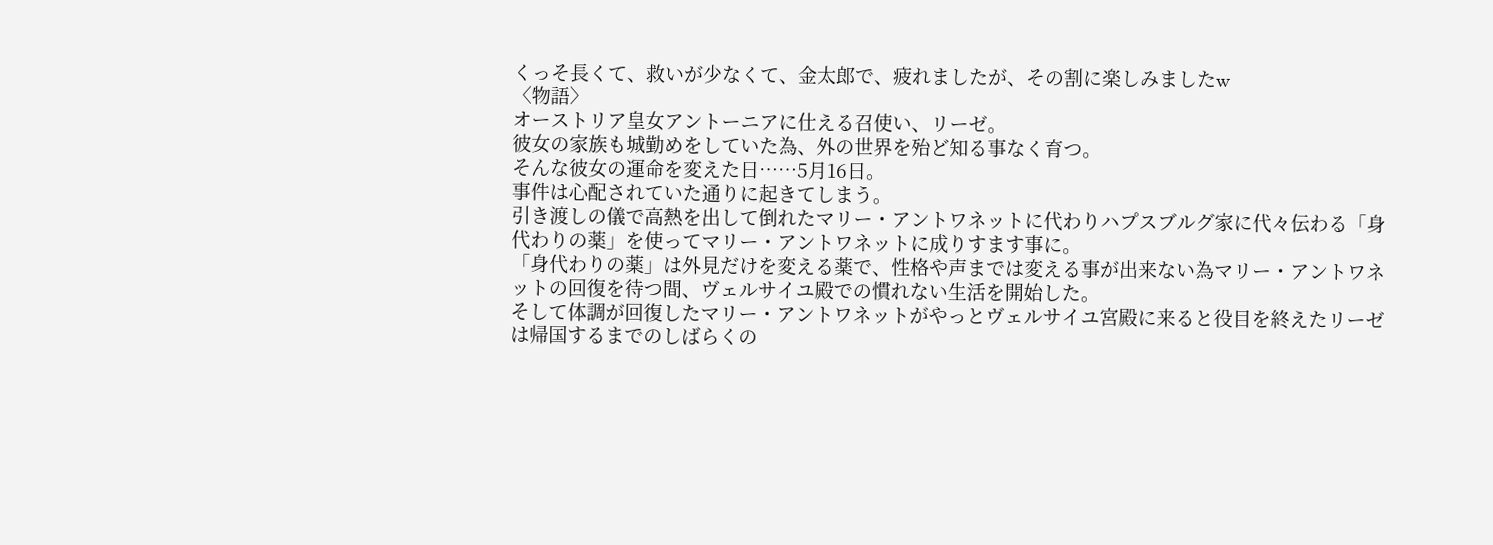くっそ長くて、救いが少なくて、金太郎で、疲れましたが、その割に楽しみましたw
〈物語〉
オーストリア皇女アントーニアに仕える召使い、リーゼ。
彼女の家族も城勤めをしていた為、外の世界を殆ど知る事なく育つ。
そんな彼女の運命を変えた日……5月16日。
事件は心配されていた通りに起きてしまう。
引き渡しの儀で高熱を出して倒れたマリー・アントワネットに代わりハプスブルグ家に代々伝わる「身代わりの薬」を使ってマリー・アントワネットに成りすます事に。
「身代わりの薬」は外見だけを変える薬で、性格や声までは変える事が出来ない為マリー・アントワネットの回復を待つ間、ヴェルサイユ殿での慣れない生活を開始した。
そして体調が回復したマリー・アントワネットがやっとヴェルサイユ宮殿に来ると役目を終えたリーゼは帰国するまでのしばらくの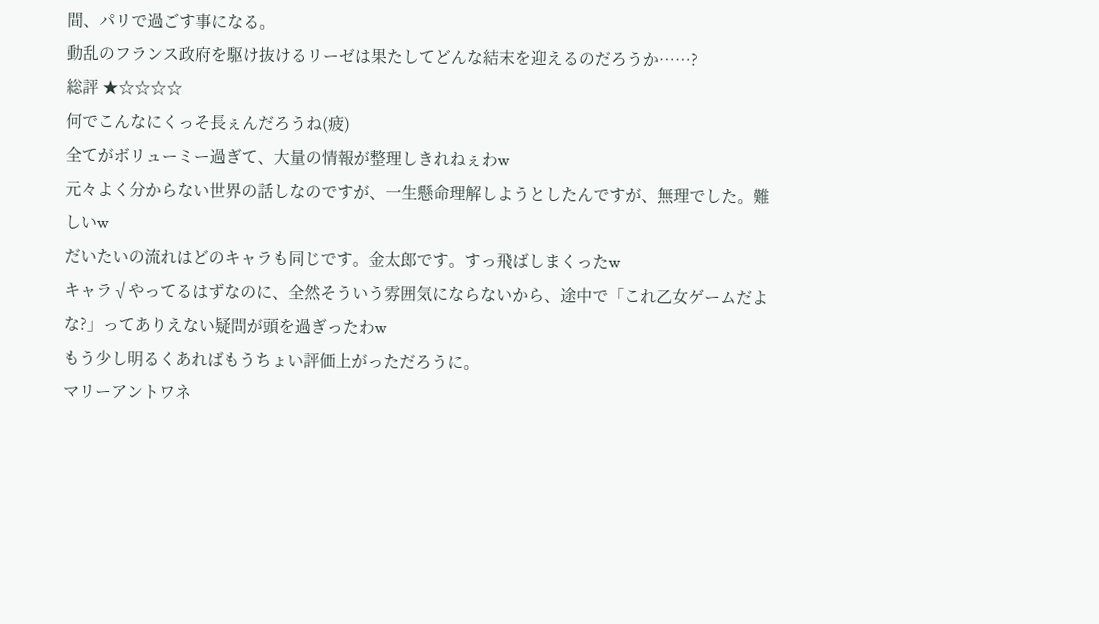間、パリで過ごす事になる。
動乱のフランス政府を駆け抜けるリーゼは果たしてどんな結末を迎えるのだろうか……?
総評 ★☆☆☆☆
何でこんなにくっそ長ぇんだろうね(疲)
全てがボリューミー過ぎて、大量の情報が整理しきれねぇわw
元々よく分からない世界の話しなのですが、一生懸命理解しようとしたんですが、無理でした。難しいw
だいたいの流れはどのキャラも同じです。金太郎です。すっ飛ばしまくったw
キャラ√やってるはずなのに、全然そういう雰囲気にならないから、途中で「これ乙女ゲームだよな?」ってありえない疑問が頭を過ぎったわw
もう少し明るくあればもうちょい評価上がっただろうに。
マリーアントワネ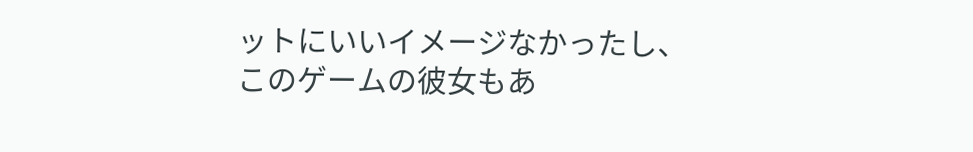ットにいいイメージなかったし、このゲームの彼女もあ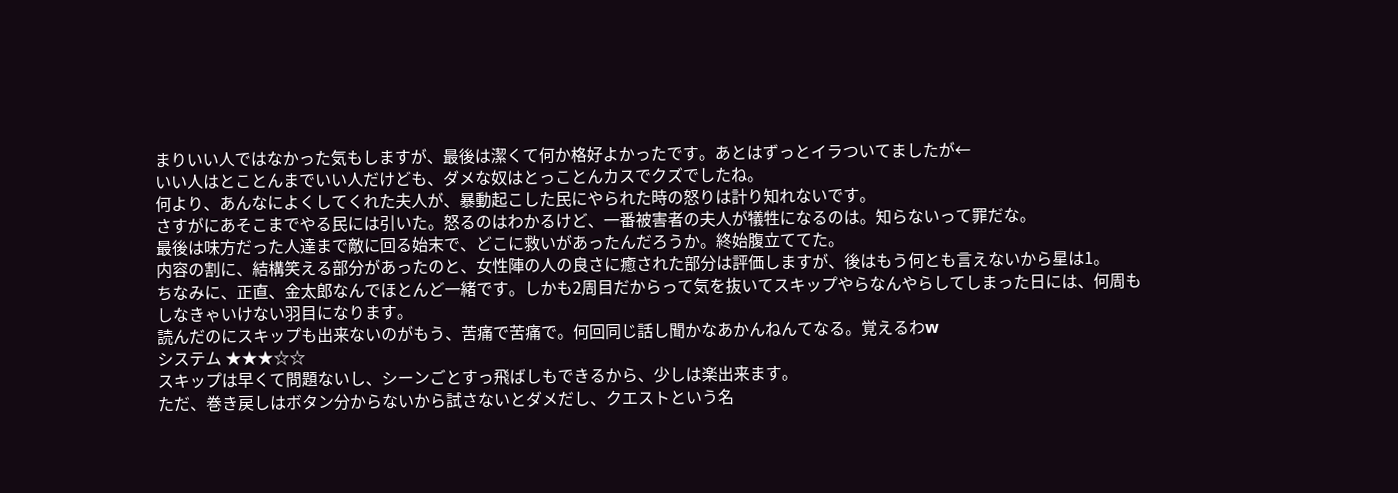まりいい人ではなかった気もしますが、最後は潔くて何か格好よかったです。あとはずっとイラついてましたが←
いい人はとことんまでいい人だけども、ダメな奴はとっことんカスでクズでしたね。
何より、あんなによくしてくれた夫人が、暴動起こした民にやられた時の怒りは計り知れないです。
さすがにあそこまでやる民には引いた。怒るのはわかるけど、一番被害者の夫人が犠牲になるのは。知らないって罪だな。
最後は味方だった人達まで敵に回る始末で、どこに救いがあったんだろうか。終始腹立ててた。
内容の割に、結構笑える部分があったのと、女性陣の人の良さに癒された部分は評価しますが、後はもう何とも言えないから星は1。
ちなみに、正直、金太郎なんでほとんど一緒です。しかも2周目だからって気を抜いてスキップやらなんやらしてしまった日には、何周もしなきゃいけない羽目になります。
読んだのにスキップも出来ないのがもう、苦痛で苦痛で。何回同じ話し聞かなあかんねんてなる。覚えるわw
システム ★★★☆☆
スキップは早くて問題ないし、シーンごとすっ飛ばしもできるから、少しは楽出来ます。
ただ、巻き戻しはボタン分からないから試さないとダメだし、クエストという名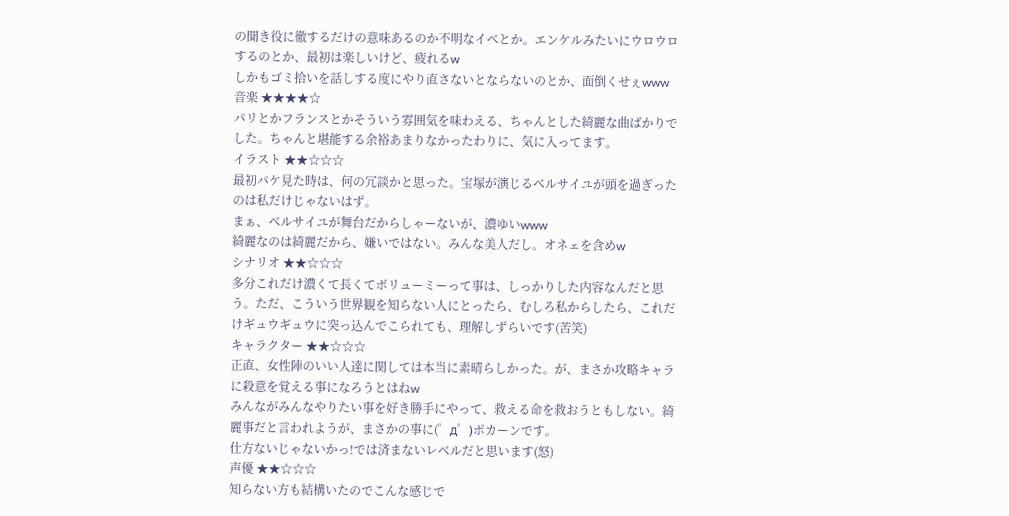の聞き役に徹するだけの意味あるのか不明なイベとか。エンケルみたいにウロウロするのとか、最初は楽しいけど、疲れるw
しかもゴミ拾いを話しする度にやり直さないとならないのとか、面倒くせぇwww
音楽 ★★★★☆
パリとかフランスとかそういう雰囲気を味わえる、ちゃんとした綺麗な曲ばかりでした。ちゃんと堪能する余裕あまりなかったわりに、気に入ってます。
イラスト ★★☆☆☆
最初パケ見た時は、何の冗談かと思った。宝塚が演じるベルサイユが頭を過ぎったのは私だけじゃないはず。
まぁ、ベルサイユが舞台だからしゃーないが、濃ゆいwww
綺麗なのは綺麗だから、嫌いではない。みんな美人だし。オネェを含めw
シナリオ ★★☆☆☆
多分これだけ濃くて長くてボリューミーって事は、しっかりした内容なんだと思う。ただ、こういう世界観を知らない人にとったら、むしろ私からしたら、これだけギュウギュウに突っ込んでこられても、理解しずらいです(苦笑)
キャラクター ★★☆☆☆
正直、女性陣のいい人達に関しては本当に素晴らしかった。が、まさか攻略キャラに殺意を覚える事になろうとはねw
みんながみんなやりたい事を好き勝手にやって、救える命を救おうともしない。綺麗事だと言われようが、まさかの事に(゜д゜)ポカーンです。
仕方ないじゃないかっ!では済まないレベルだと思います(怒)
声優 ★★☆☆☆
知らない方も結構いたのでこんな感じで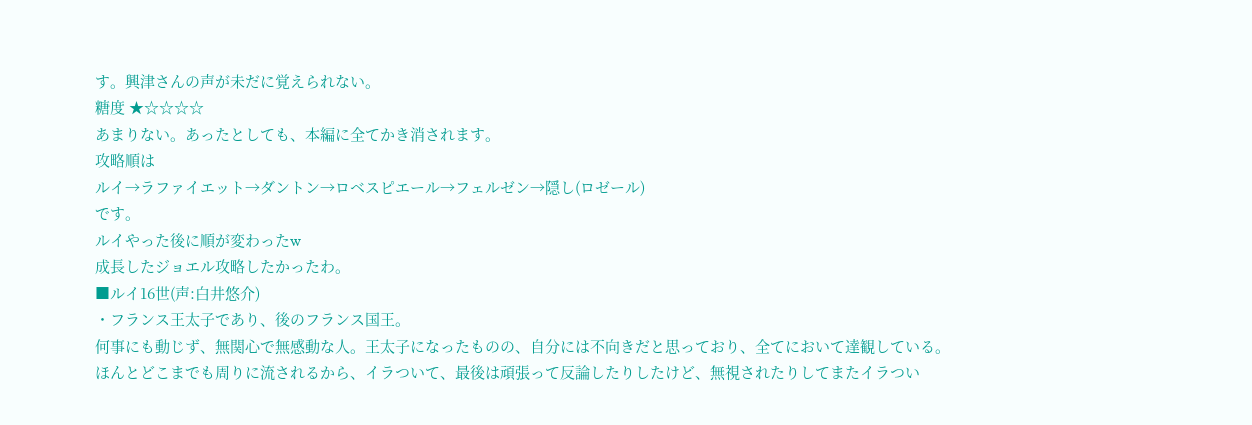す。興津さんの声が未だに覚えられない。
糖度 ★☆☆☆☆
あまりない。あったとしても、本編に全てかき消されます。
攻略順は
ルイ→ラファイエット→ダントン→ロベスピエール→フェルゼン→隠し(ロゼール)
です。
ルイやった後に順が変わったw
成長したジョエル攻略したかったわ。
■ルイ16世(声:白井悠介)
・フランス王太子であり、後のフランス国王。
何事にも動じず、無関心で無感動な人。王太子になったものの、自分には不向きだと思っており、全てにおいて達観している。
ほんとどこまでも周りに流されるから、イラついて、最後は頑張って反論したりしたけど、無視されたりしてまたイラつい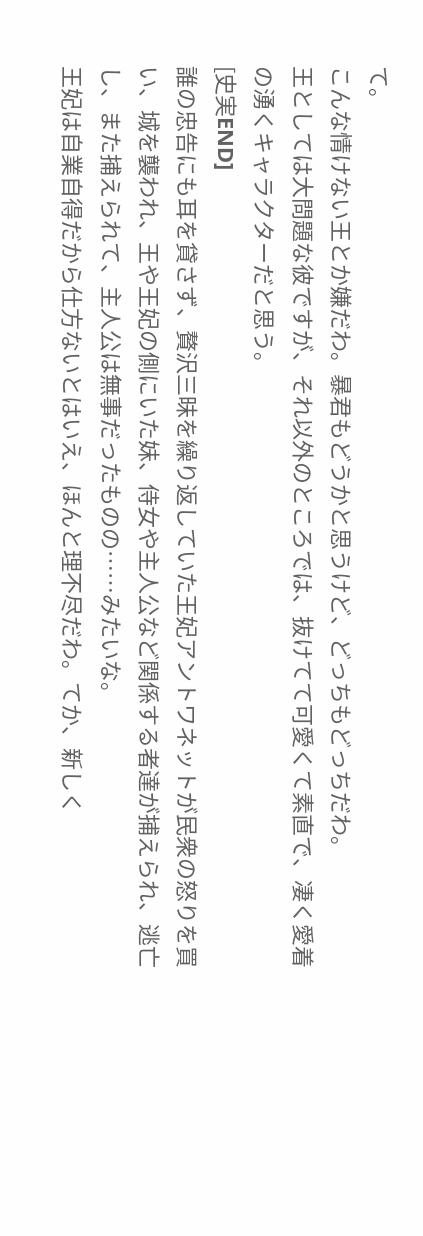て。
こんな情けない王とか嫌だわ。暴君もどうかと思うけど、どっちもどっちだわ。
王としては大問題な彼ですが、それ以外のところでは、抜けてて可愛くて素直で、凄く愛着の湧くキャラクターだと思う。
[史実END]
誰の忠告にも耳を貸さず、贅沢三昧を繰り返していた王妃アントワネットが民衆の怒りを買い、城を襲われ、王や王妃の側にいた妹、侍女や主人公など関係する者達が捕えられ、逃亡し、また捕えられて、主人公は無事だったものの⋯⋯みたいな。
王妃は自業自得だから仕方ないとはいえ、ほんと理不尽だわ。てか、新しく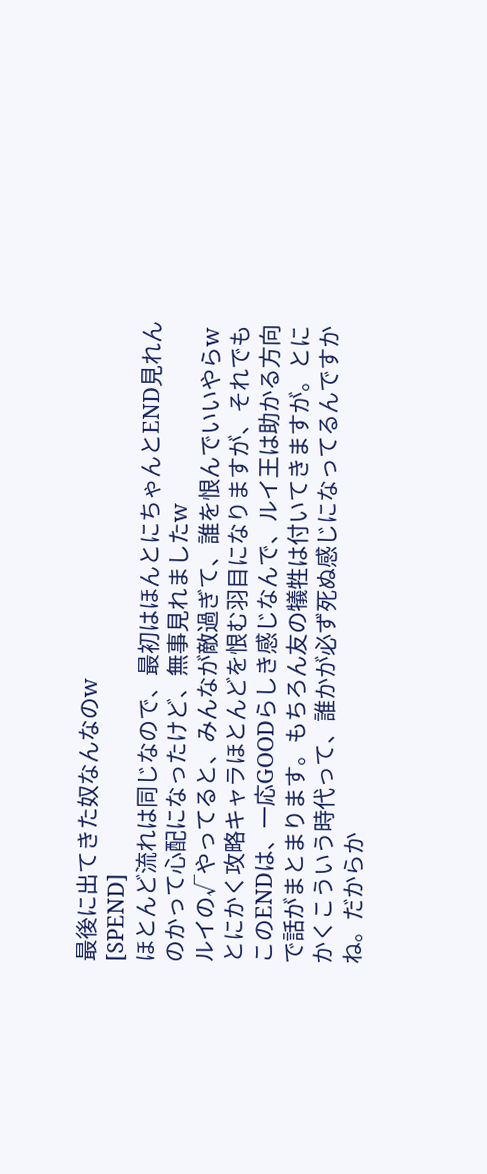最後に出てきた奴なんなのw
[SPEND]
ほとんど流れは同じなので、最初はほんとにちゃんとEND見れんのかって心配になったけど、無事見れましたw
ルイの√やってると、みんなが敵過ぎて、誰を恨んでいいやらw
とにかく攻略キャラほとんどを恨む羽目になりますが、それでもこのENDは、一応GOODらしき感じなんで、ルイ王は助かる方向で話がまとまります。もちろん友の犠牲は付いてきますが。とにかくこういう時代って、誰かが必ず死ぬ感じになってるんですかね。だからか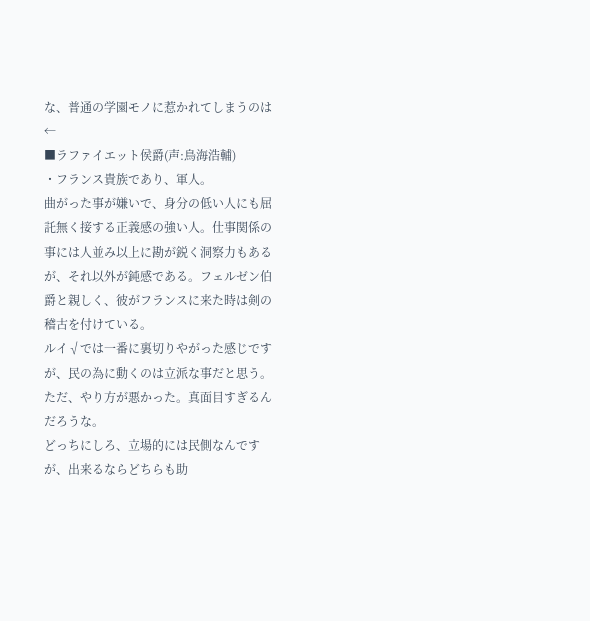な、普通の学園モノに惹かれてしまうのは←
■ラファイエット侯爵(声:鳥海浩輔)
・フランス貴族であり、軍人。
曲がった事が嫌いで、身分の低い人にも屈託無く接する正義感の強い人。仕事関係の事には人並み以上に勘が鋭く洞察力もあるが、それ以外が鈍感である。フェルゼン伯爵と親しく、彼がフランスに来た時は剣の稽古を付けている。
ルイ√では一番に裏切りやがった感じですが、民の為に動くのは立派な事だと思う。ただ、やり方が悪かった。真面目すぎるんだろうな。
どっちにしろ、立場的には民側なんですが、出来るならどちらも助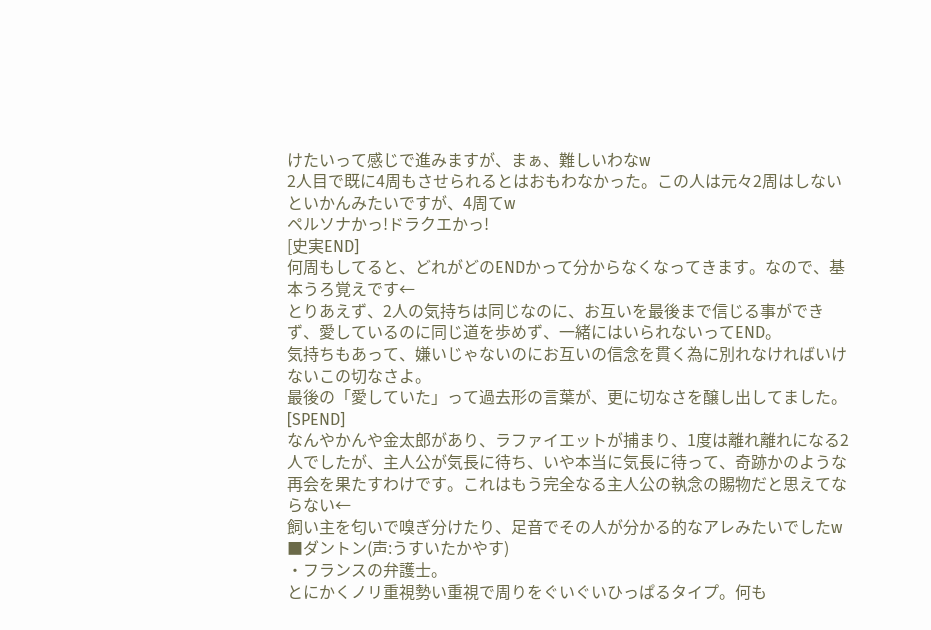けたいって感じで進みますが、まぁ、難しいわなw
2人目で既に4周もさせられるとはおもわなかった。この人は元々2周はしないといかんみたいですが、4周てw
ペルソナかっ!ドラクエかっ!
[史実END]
何周もしてると、どれがどのENDかって分からなくなってきます。なので、基本うろ覚えです←
とりあえず、2人の気持ちは同じなのに、お互いを最後まで信じる事ができず、愛しているのに同じ道を歩めず、一緒にはいられないってEND。
気持ちもあって、嫌いじゃないのにお互いの信念を貫く為に別れなければいけないこの切なさよ。
最後の「愛していた」って過去形の言葉が、更に切なさを醸し出してました。
[SPEND]
なんやかんや金太郎があり、ラファイエットが捕まり、1度は離れ離れになる2人でしたが、主人公が気長に待ち、いや本当に気長に待って、奇跡かのような再会を果たすわけです。これはもう完全なる主人公の執念の賜物だと思えてならない←
飼い主を匂いで嗅ぎ分けたり、足音でその人が分かる的なアレみたいでしたw
■ダントン(声:うすいたかやす)
・フランスの弁護士。
とにかくノリ重視勢い重視で周りをぐいぐいひっぱるタイプ。何も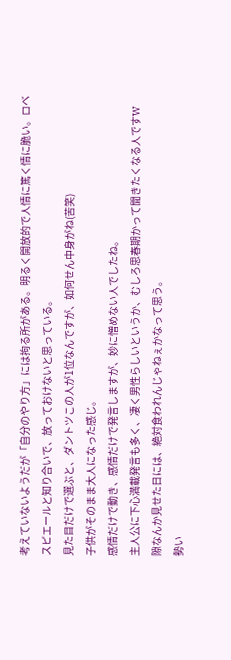考えていないようだが「自分のやり方」には拘る所がある。明るく開放的で人情に篤く情に脆い。ロベスピエールと知り合いで、放っておけないと思っている。
見た目だけで選ぶと、ダントツこの人が1位なんですが、如何せん中身がね(苦笑)
子供がそのまま大人になった感じ。
感情だけで動き、感情だけで発言しますが、妙に憎めない人でしたね。
主人公に下心満載発言も多く、凄く男性らしいというか、むしろ思春期かって聞きたくなる人ですW
隙なんか見せた日には、絶対食われんじゃねぇかなって思う。
勢い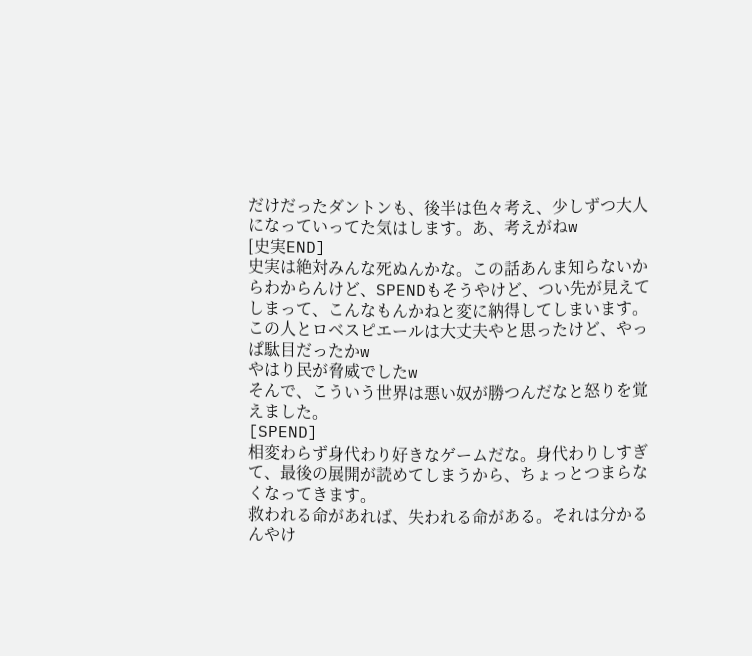だけだったダントンも、後半は色々考え、少しずつ大人になっていってた気はします。あ、考えがねw
[史実END]
史実は絶対みんな死ぬんかな。この話あんま知らないからわからんけど、SPENDもそうやけど、つい先が見えてしまって、こんなもんかねと変に納得してしまいます。
この人とロベスピエールは大丈夫やと思ったけど、やっぱ駄目だったかw
やはり民が脅威でしたw
そんで、こういう世界は悪い奴が勝つんだなと怒りを覚えました。
[SPEND]
相変わらず身代わり好きなゲームだな。身代わりしすぎて、最後の展開が読めてしまうから、ちょっとつまらなくなってきます。
救われる命があれば、失われる命がある。それは分かるんやけ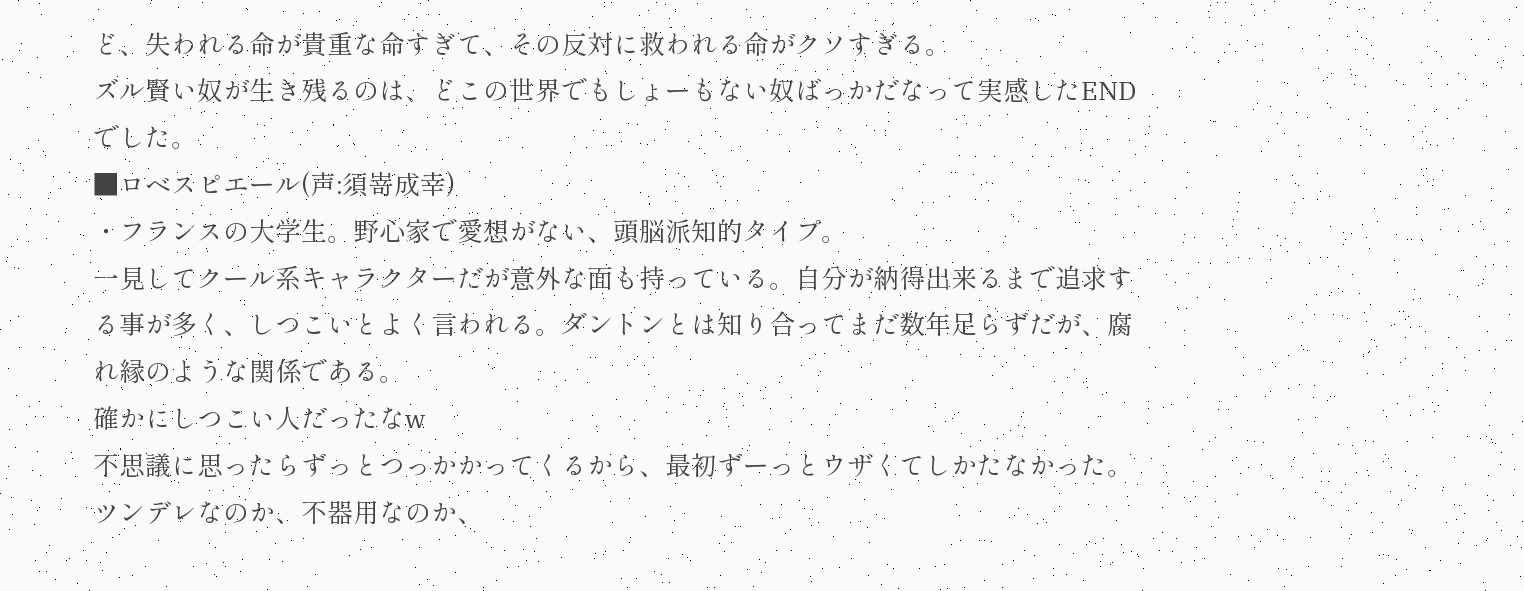ど、失われる命が貴重な命すぎて、その反対に救われる命がクソすぎる。
ズル賢い奴が生き残るのは、どこの世界でもしょーもない奴ばっかだなって実感したENDでした。
■ロベスピエール(声:須嵜成幸)
・フランスの大学生。野心家で愛想がない、頭脳派知的タイプ。
一見してクール系キャラクターだが意外な面も持っている。自分が納得出来るまで追求する事が多く、しつこいとよく言われる。ダントンとは知り合ってまだ数年足らずだが、腐れ縁のような関係である。
確かにしつこい人だったなw
不思議に思ったらずっとつっかかってくるから、最初ずーっとウザくてしかたなかった。
ツンデレなのか、不器用なのか、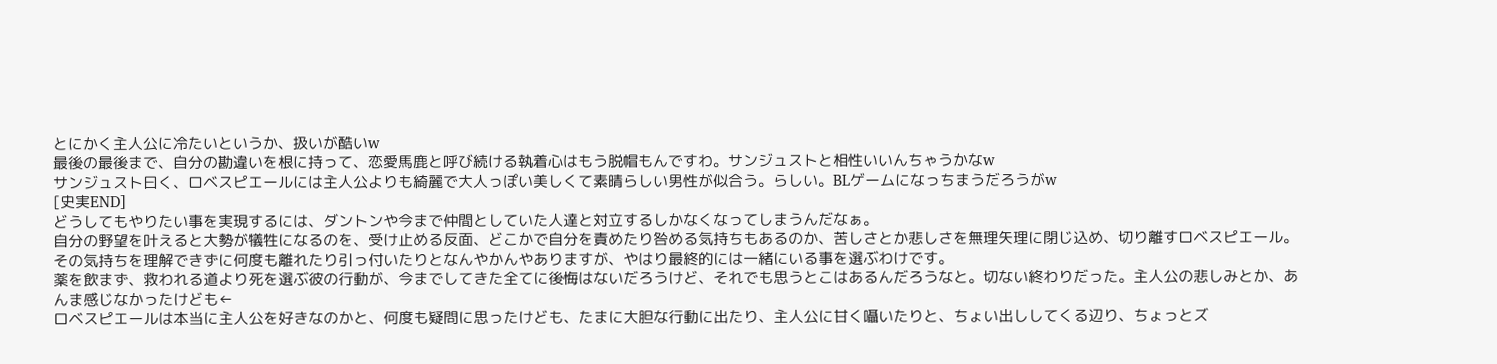とにかく主人公に冷たいというか、扱いが酷いw
最後の最後まで、自分の勘違いを根に持って、恋愛馬鹿と呼び続ける執着心はもう脱帽もんですわ。サンジュストと相性いいんちゃうかなw
サンジュスト曰く、ロベスピエールには主人公よりも綺麗で大人っぽい美しくて素晴らしい男性が似合う。らしい。BLゲームになっちまうだろうがw
[史実END]
どうしてもやりたい事を実現するには、ダントンや今まで仲間としていた人達と対立するしかなくなってしまうんだなぁ。
自分の野望を叶えると大勢が犠牲になるのを、受け止める反面、どこかで自分を責めたり咎める気持ちもあるのか、苦しさとか悲しさを無理矢理に閉じ込め、切り離すロベスピエール。その気持ちを理解できずに何度も離れたり引っ付いたりとなんやかんやありますが、やはり最終的には一緒にいる事を選ぶわけです。
薬を飲まず、救われる道より死を選ぶ彼の行動が、今までしてきた全てに後悔はないだろうけど、それでも思うとこはあるんだろうなと。切ない終わりだった。主人公の悲しみとか、あんま感じなかったけども←
ロベスピエールは本当に主人公を好きなのかと、何度も疑問に思ったけども、たまに大胆な行動に出たり、主人公に甘く囁いたりと、ちょい出ししてくる辺り、ちょっとズ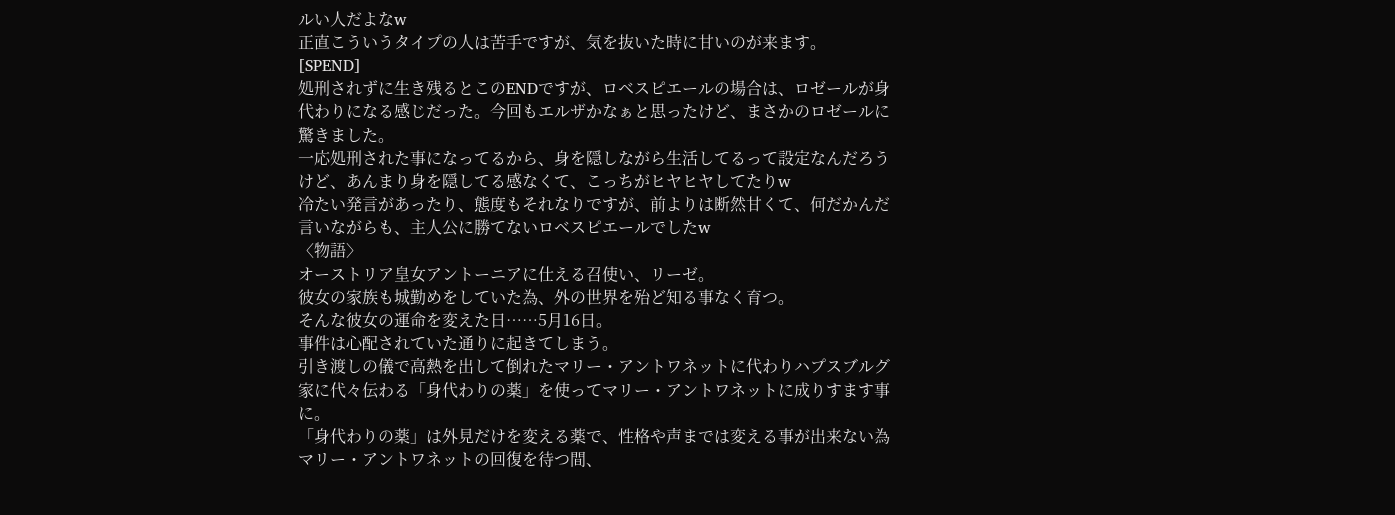ルい人だよなw
正直こういうタイプの人は苦手ですが、気を抜いた時に甘いのが来ます。
[SPEND]
処刑されずに生き残るとこのENDですが、ロベスピエールの場合は、ロゼールが身代わりになる感じだった。今回もエルザかなぁと思ったけど、まさかのロゼールに驚きました。
一応処刑された事になってるから、身を隠しながら生活してるって設定なんだろうけど、あんまり身を隠してる感なくて、こっちがヒヤヒヤしてたりw
冷たい発言があったり、態度もそれなりですが、前よりは断然甘くて、何だかんだ言いながらも、主人公に勝てないロベスピエールでしたw
〈物語〉
オーストリア皇女アントーニアに仕える召使い、リーゼ。
彼女の家族も城勤めをしていた為、外の世界を殆ど知る事なく育つ。
そんな彼女の運命を変えた日……5月16日。
事件は心配されていた通りに起きてしまう。
引き渡しの儀で高熱を出して倒れたマリー・アントワネットに代わりハプスブルグ家に代々伝わる「身代わりの薬」を使ってマリー・アントワネットに成りすます事に。
「身代わりの薬」は外見だけを変える薬で、性格や声までは変える事が出来ない為マリー・アントワネットの回復を待つ間、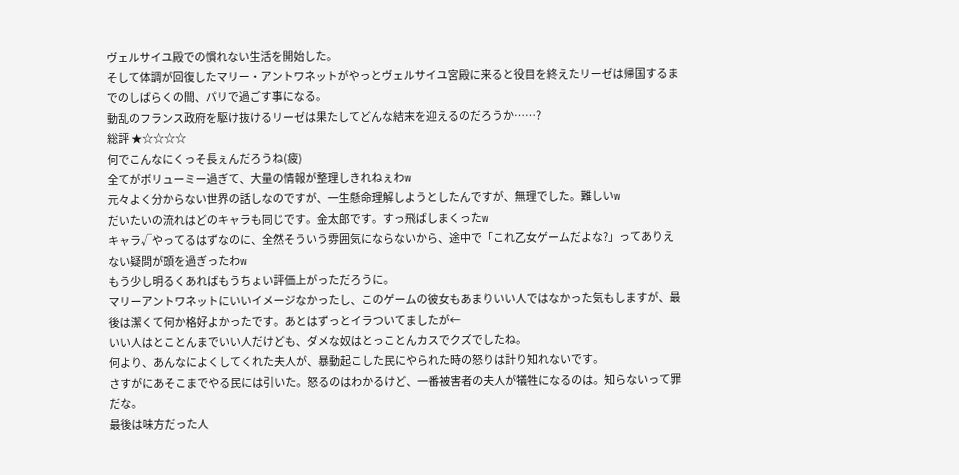ヴェルサイユ殿での慣れない生活を開始した。
そして体調が回復したマリー・アントワネットがやっとヴェルサイユ宮殿に来ると役目を終えたリーゼは帰国するまでのしばらくの間、パリで過ごす事になる。
動乱のフランス政府を駆け抜けるリーゼは果たしてどんな結末を迎えるのだろうか……?
総評 ★☆☆☆☆
何でこんなにくっそ長ぇんだろうね(疲)
全てがボリューミー過ぎて、大量の情報が整理しきれねぇわw
元々よく分からない世界の話しなのですが、一生懸命理解しようとしたんですが、無理でした。難しいw
だいたいの流れはどのキャラも同じです。金太郎です。すっ飛ばしまくったw
キャラ√やってるはずなのに、全然そういう雰囲気にならないから、途中で「これ乙女ゲームだよな?」ってありえない疑問が頭を過ぎったわw
もう少し明るくあればもうちょい評価上がっただろうに。
マリーアントワネットにいいイメージなかったし、このゲームの彼女もあまりいい人ではなかった気もしますが、最後は潔くて何か格好よかったです。あとはずっとイラついてましたが←
いい人はとことんまでいい人だけども、ダメな奴はとっことんカスでクズでしたね。
何より、あんなによくしてくれた夫人が、暴動起こした民にやられた時の怒りは計り知れないです。
さすがにあそこまでやる民には引いた。怒るのはわかるけど、一番被害者の夫人が犠牲になるのは。知らないって罪だな。
最後は味方だった人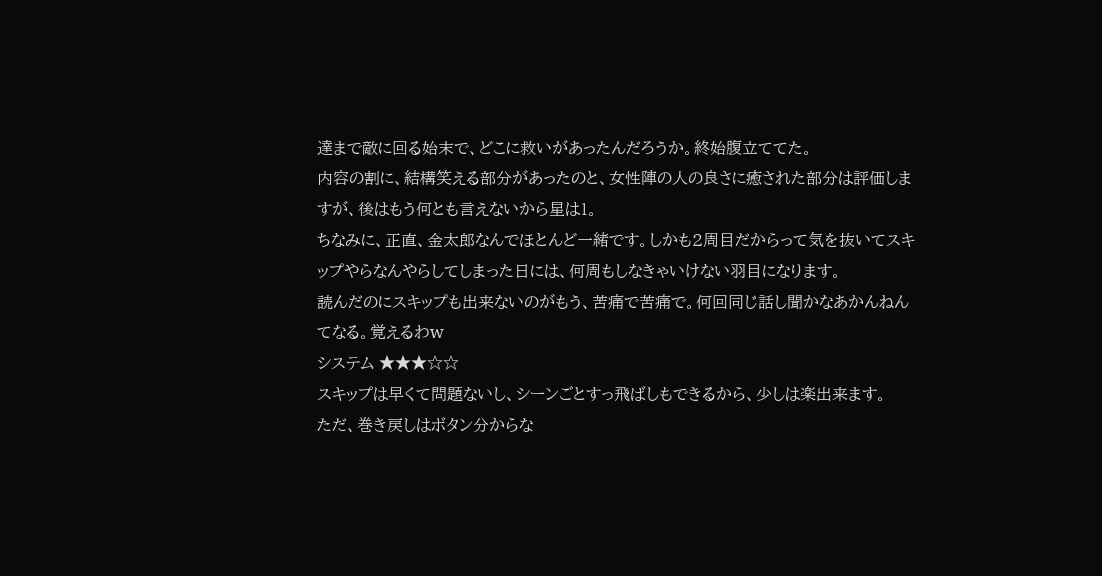達まで敵に回る始末で、どこに救いがあったんだろうか。終始腹立ててた。
内容の割に、結構笑える部分があったのと、女性陣の人の良さに癒された部分は評価しますが、後はもう何とも言えないから星は1。
ちなみに、正直、金太郎なんでほとんど一緒です。しかも2周目だからって気を抜いてスキップやらなんやらしてしまった日には、何周もしなきゃいけない羽目になります。
読んだのにスキップも出来ないのがもう、苦痛で苦痛で。何回同じ話し聞かなあかんねんてなる。覚えるわw
システム ★★★☆☆
スキップは早くて問題ないし、シーンごとすっ飛ばしもできるから、少しは楽出来ます。
ただ、巻き戻しはボタン分からな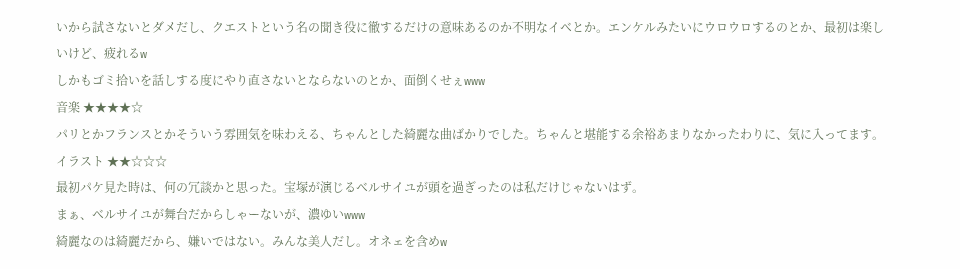いから試さないとダメだし、クエストという名の聞き役に徹するだけの意味あるのか不明なイベとか。エンケルみたいにウロウロするのとか、最初は楽しいけど、疲れるw
しかもゴミ拾いを話しする度にやり直さないとならないのとか、面倒くせぇwww
音楽 ★★★★☆
パリとかフランスとかそういう雰囲気を味わえる、ちゃんとした綺麗な曲ばかりでした。ちゃんと堪能する余裕あまりなかったわりに、気に入ってます。
イラスト ★★☆☆☆
最初パケ見た時は、何の冗談かと思った。宝塚が演じるベルサイユが頭を過ぎったのは私だけじゃないはず。
まぁ、ベルサイユが舞台だからしゃーないが、濃ゆいwww
綺麗なのは綺麗だから、嫌いではない。みんな美人だし。オネェを含めw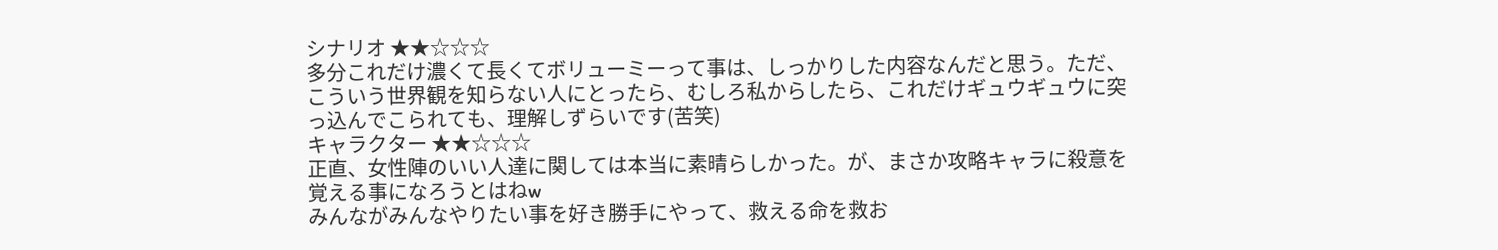シナリオ ★★☆☆☆
多分これだけ濃くて長くてボリューミーって事は、しっかりした内容なんだと思う。ただ、こういう世界観を知らない人にとったら、むしろ私からしたら、これだけギュウギュウに突っ込んでこられても、理解しずらいです(苦笑)
キャラクター ★★☆☆☆
正直、女性陣のいい人達に関しては本当に素晴らしかった。が、まさか攻略キャラに殺意を覚える事になろうとはねw
みんながみんなやりたい事を好き勝手にやって、救える命を救お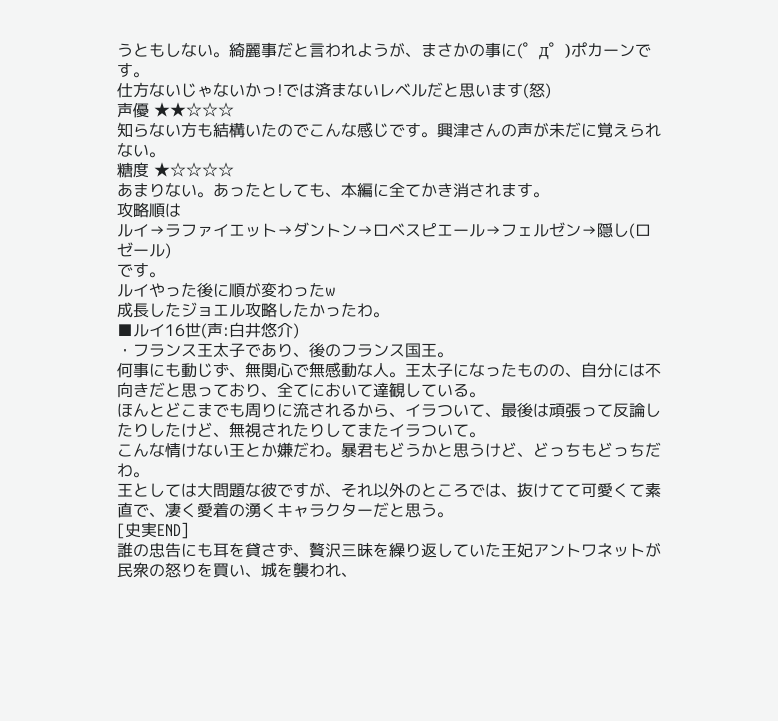うともしない。綺麗事だと言われようが、まさかの事に(゜д゜)ポカーンです。
仕方ないじゃないかっ!では済まないレベルだと思います(怒)
声優 ★★☆☆☆
知らない方も結構いたのでこんな感じです。興津さんの声が未だに覚えられない。
糖度 ★☆☆☆☆
あまりない。あったとしても、本編に全てかき消されます。
攻略順は
ルイ→ラファイエット→ダントン→ロベスピエール→フェルゼン→隠し(ロゼール)
です。
ルイやった後に順が変わったw
成長したジョエル攻略したかったわ。
■ルイ16世(声:白井悠介)
・フランス王太子であり、後のフランス国王。
何事にも動じず、無関心で無感動な人。王太子になったものの、自分には不向きだと思っており、全てにおいて達観している。
ほんとどこまでも周りに流されるから、イラついて、最後は頑張って反論したりしたけど、無視されたりしてまたイラついて。
こんな情けない王とか嫌だわ。暴君もどうかと思うけど、どっちもどっちだわ。
王としては大問題な彼ですが、それ以外のところでは、抜けてて可愛くて素直で、凄く愛着の湧くキャラクターだと思う。
[史実END]
誰の忠告にも耳を貸さず、贅沢三昧を繰り返していた王妃アントワネットが民衆の怒りを買い、城を襲われ、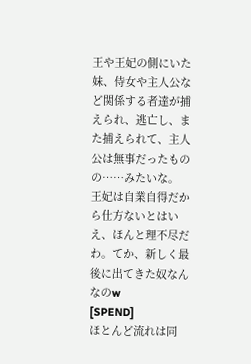王や王妃の側にいた妹、侍女や主人公など関係する者達が捕えられ、逃亡し、また捕えられて、主人公は無事だったものの⋯⋯みたいな。
王妃は自業自得だから仕方ないとはいえ、ほんと理不尽だわ。てか、新しく最後に出てきた奴なんなのw
[SPEND]
ほとんど流れは同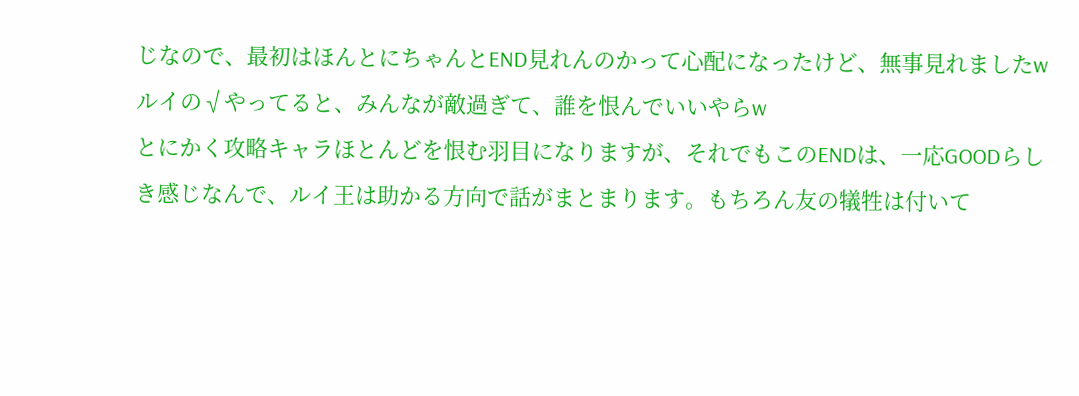じなので、最初はほんとにちゃんとEND見れんのかって心配になったけど、無事見れましたw
ルイの√やってると、みんなが敵過ぎて、誰を恨んでいいやらw
とにかく攻略キャラほとんどを恨む羽目になりますが、それでもこのENDは、一応GOODらしき感じなんで、ルイ王は助かる方向で話がまとまります。もちろん友の犠牲は付いて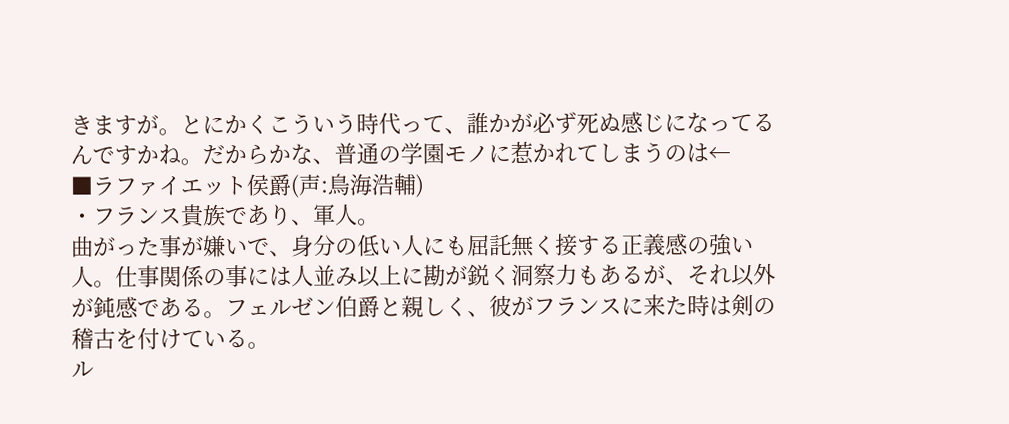きますが。とにかくこういう時代って、誰かが必ず死ぬ感じになってるんですかね。だからかな、普通の学園モノに惹かれてしまうのは←
■ラファイエット侯爵(声:鳥海浩輔)
・フランス貴族であり、軍人。
曲がった事が嫌いで、身分の低い人にも屈託無く接する正義感の強い人。仕事関係の事には人並み以上に勘が鋭く洞察力もあるが、それ以外が鈍感である。フェルゼン伯爵と親しく、彼がフランスに来た時は剣の稽古を付けている。
ル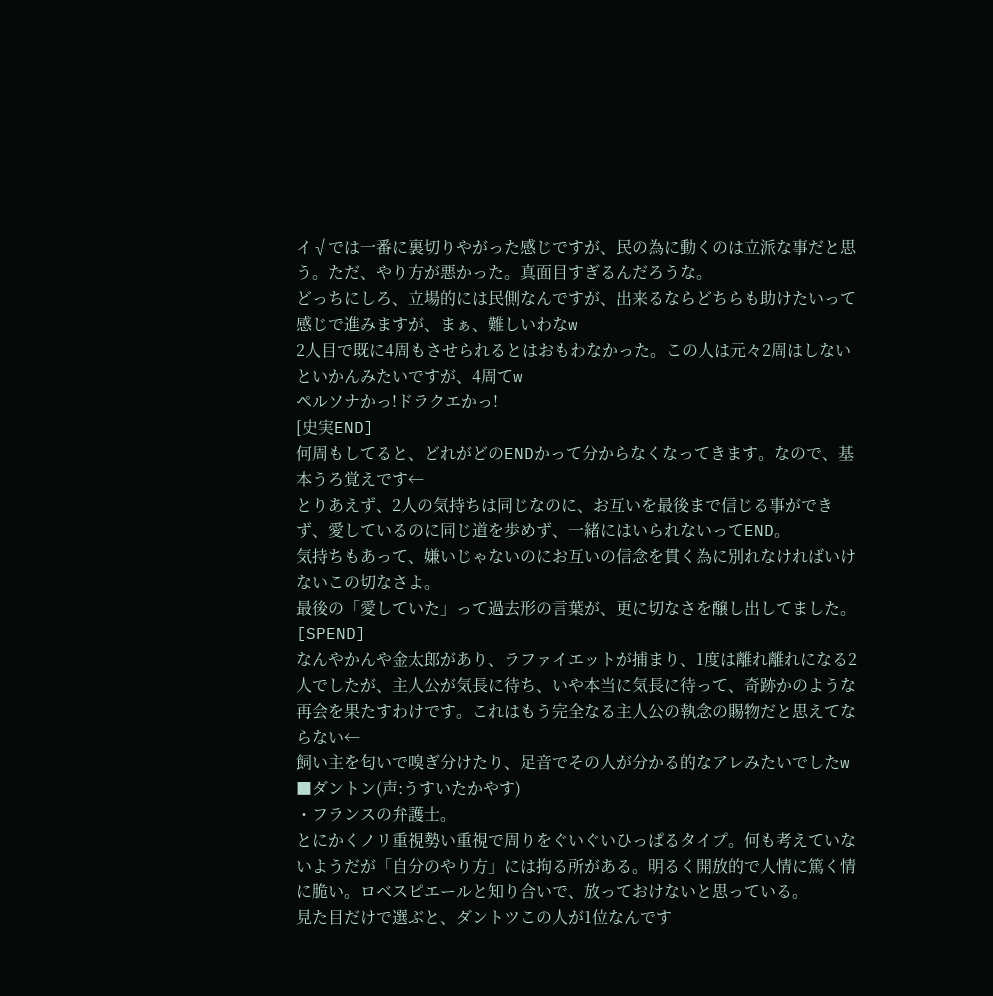イ√では一番に裏切りやがった感じですが、民の為に動くのは立派な事だと思う。ただ、やり方が悪かった。真面目すぎるんだろうな。
どっちにしろ、立場的には民側なんですが、出来るならどちらも助けたいって感じで進みますが、まぁ、難しいわなw
2人目で既に4周もさせられるとはおもわなかった。この人は元々2周はしないといかんみたいですが、4周てw
ペルソナかっ!ドラクエかっ!
[史実END]
何周もしてると、どれがどのENDかって分からなくなってきます。なので、基本うろ覚えです←
とりあえず、2人の気持ちは同じなのに、お互いを最後まで信じる事ができず、愛しているのに同じ道を歩めず、一緒にはいられないってEND。
気持ちもあって、嫌いじゃないのにお互いの信念を貫く為に別れなければいけないこの切なさよ。
最後の「愛していた」って過去形の言葉が、更に切なさを醸し出してました。
[SPEND]
なんやかんや金太郎があり、ラファイエットが捕まり、1度は離れ離れになる2人でしたが、主人公が気長に待ち、いや本当に気長に待って、奇跡かのような再会を果たすわけです。これはもう完全なる主人公の執念の賜物だと思えてならない←
飼い主を匂いで嗅ぎ分けたり、足音でその人が分かる的なアレみたいでしたw
■ダントン(声:うすいたかやす)
・フランスの弁護士。
とにかくノリ重視勢い重視で周りをぐいぐいひっぱるタイプ。何も考えていないようだが「自分のやり方」には拘る所がある。明るく開放的で人情に篤く情に脆い。ロベスピエールと知り合いで、放っておけないと思っている。
見た目だけで選ぶと、ダントツこの人が1位なんです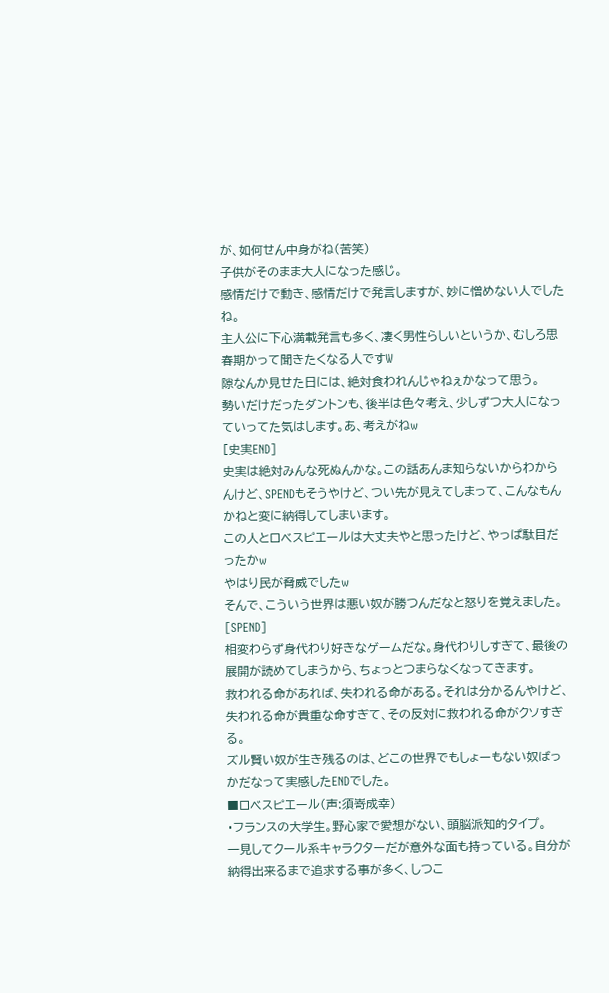が、如何せん中身がね(苦笑)
子供がそのまま大人になった感じ。
感情だけで動き、感情だけで発言しますが、妙に憎めない人でしたね。
主人公に下心満載発言も多く、凄く男性らしいというか、むしろ思春期かって聞きたくなる人ですW
隙なんか見せた日には、絶対食われんじゃねぇかなって思う。
勢いだけだったダントンも、後半は色々考え、少しずつ大人になっていってた気はします。あ、考えがねw
[史実END]
史実は絶対みんな死ぬんかな。この話あんま知らないからわからんけど、SPENDもそうやけど、つい先が見えてしまって、こんなもんかねと変に納得してしまいます。
この人とロベスピエールは大丈夫やと思ったけど、やっぱ駄目だったかw
やはり民が脅威でしたw
そんで、こういう世界は悪い奴が勝つんだなと怒りを覚えました。
[SPEND]
相変わらず身代わり好きなゲームだな。身代わりしすぎて、最後の展開が読めてしまうから、ちょっとつまらなくなってきます。
救われる命があれば、失われる命がある。それは分かるんやけど、失われる命が貴重な命すぎて、その反対に救われる命がクソすぎる。
ズル賢い奴が生き残るのは、どこの世界でもしょーもない奴ばっかだなって実感したENDでした。
■ロベスピエール(声:須嵜成幸)
・フランスの大学生。野心家で愛想がない、頭脳派知的タイプ。
一見してクール系キャラクターだが意外な面も持っている。自分が納得出来るまで追求する事が多く、しつこ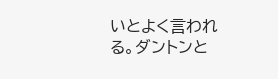いとよく言われる。ダントンと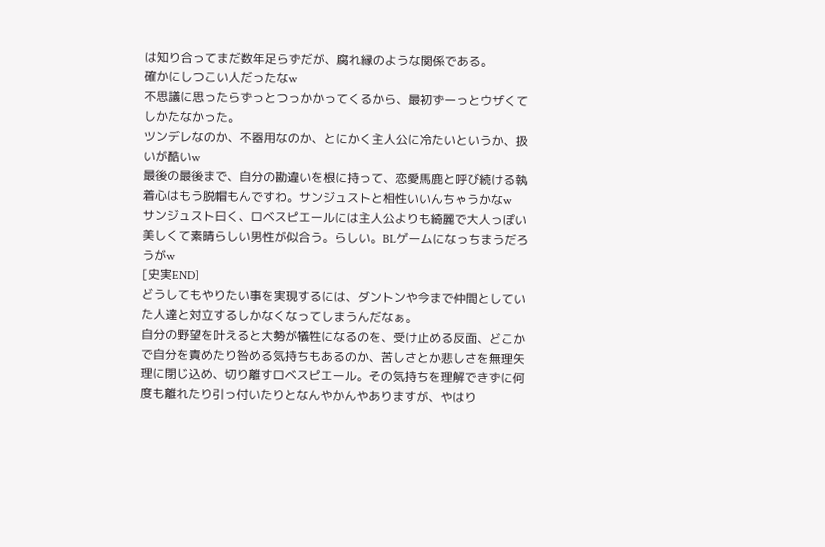は知り合ってまだ数年足らずだが、腐れ縁のような関係である。
確かにしつこい人だったなw
不思議に思ったらずっとつっかかってくるから、最初ずーっとウザくてしかたなかった。
ツンデレなのか、不器用なのか、とにかく主人公に冷たいというか、扱いが酷いw
最後の最後まで、自分の勘違いを根に持って、恋愛馬鹿と呼び続ける執着心はもう脱帽もんですわ。サンジュストと相性いいんちゃうかなw
サンジュスト曰く、ロベスピエールには主人公よりも綺麗で大人っぽい美しくて素晴らしい男性が似合う。らしい。BLゲームになっちまうだろうがw
[史実END]
どうしてもやりたい事を実現するには、ダントンや今まで仲間としていた人達と対立するしかなくなってしまうんだなぁ。
自分の野望を叶えると大勢が犠牲になるのを、受け止める反面、どこかで自分を責めたり咎める気持ちもあるのか、苦しさとか悲しさを無理矢理に閉じ込め、切り離すロベスピエール。その気持ちを理解できずに何度も離れたり引っ付いたりとなんやかんやありますが、やはり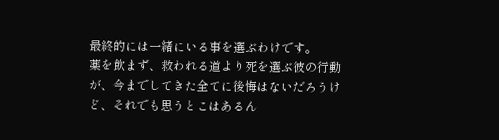最終的には一緒にいる事を選ぶわけです。
薬を飲まず、救われる道より死を選ぶ彼の行動が、今までしてきた全てに後悔はないだろうけど、それでも思うとこはあるん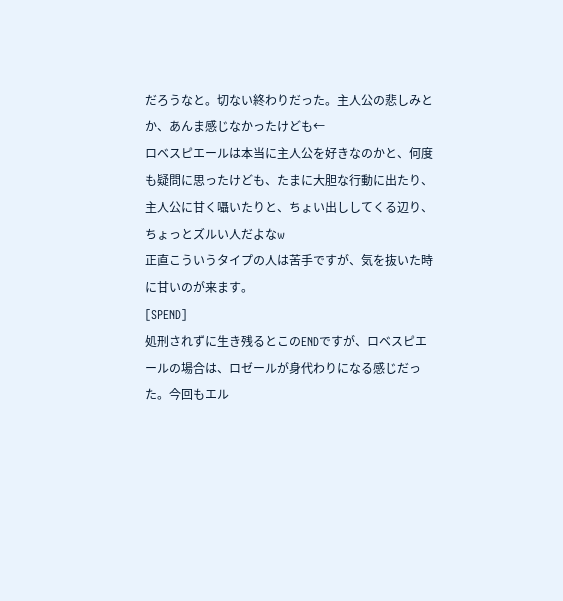だろうなと。切ない終わりだった。主人公の悲しみとか、あんま感じなかったけども←
ロベスピエールは本当に主人公を好きなのかと、何度も疑問に思ったけども、たまに大胆な行動に出たり、主人公に甘く囁いたりと、ちょい出ししてくる辺り、ちょっとズルい人だよなw
正直こういうタイプの人は苦手ですが、気を抜いた時に甘いのが来ます。
[SPEND]
処刑されずに生き残るとこのENDですが、ロベスピエールの場合は、ロゼールが身代わりになる感じだった。今回もエル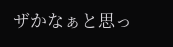ザかなぁと思っ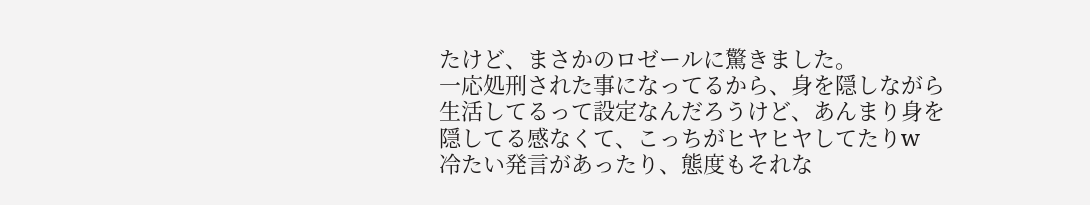たけど、まさかのロゼールに驚きました。
一応処刑された事になってるから、身を隠しながら生活してるって設定なんだろうけど、あんまり身を隠してる感なくて、こっちがヒヤヒヤしてたりw
冷たい発言があったり、態度もそれな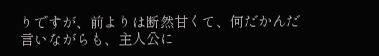りですが、前よりは断然甘くて、何だかんだ言いながらも、主人公に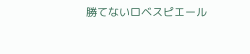勝てないロベスピエール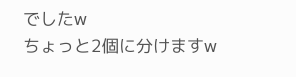でしたw
ちょっと2個に分けますw